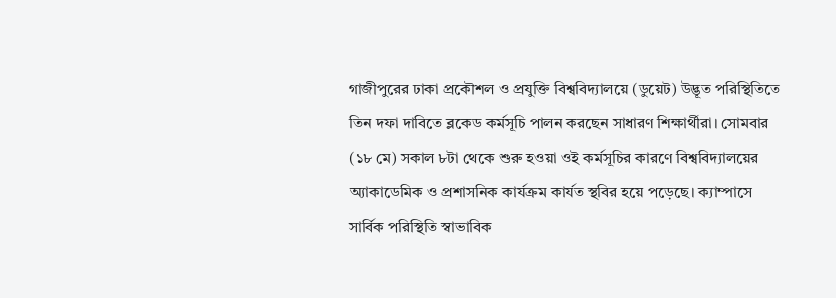গাজীপুরের ঢাকা প্রকৌশল ও প্রযুক্তি বিশ্ববিদ্যালয়ে (ডুয়েট) উদ্ভূত পরিস্থিতিতে তিন দফা দাবিতে ব্লকেড কর্মসূচি পালন করছেন সাধারণ শিক্ষার্থীরা। সোমবার (১৮ মে) সকাল ৮টা থেকে শুরু হওয়া ওই কর্মসূচির কারণে বিশ্ববিদ্যালয়ের অ্যাকাডেমিক ও প্রশাসনিক কার্যক্রম কার্যত স্থবির হয়ে পড়েছে। ক্যাম্পাসে সার্বিক পরিস্থিতি স্বাভাবিক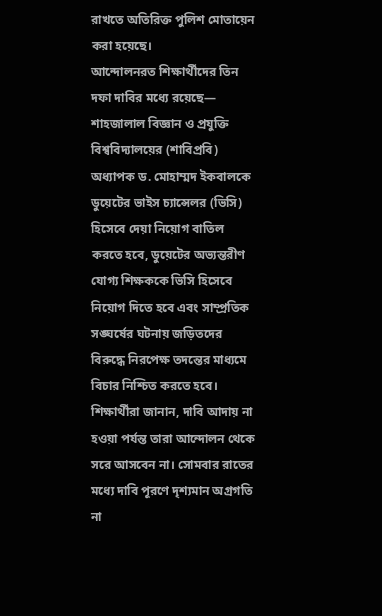রাখতে অতিরিক্ত পুলিশ মোতায়েন করা হয়েছে।
আন্দোলনরত শিক্ষার্থীদের তিন দফা দাবির মধ্যে রয়েছে— শাহজালাল বিজ্ঞান ও প্রযুক্তি বিশ্ববিদ্যালয়ের (শাবিপ্রবি) অধ্যাপক ড. মোহাম্মদ ইকবালকে ডুয়েটের ভাইস চ্যান্সেলর (ভিসি) হিসেবে দেয়া নিয়োগ বাতিল করতে হবে, ডুয়েটের অভ্যন্তরীণ যোগ্য শিক্ষককে ভিসি হিসেবে নিয়োগ দিতে হবে এবং সাম্প্রতিক সঙ্ঘর্ষের ঘটনায় জড়িতদের বিরুদ্ধে নিরপেক্ষ তদন্তের মাধ্যমে বিচার নিশ্চিত করতে হবে।
শিক্ষার্থীরা জানান, দাবি আদায় না হওয়া পর্যন্ত তারা আন্দোলন থেকে সরে আসবেন না। সোমবার রাতের মধ্যে দাবি পূরণে দৃশ্যমান অগ্রগতি না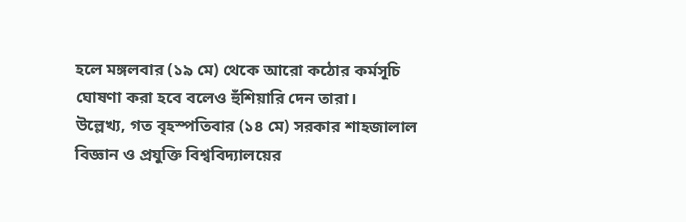হলে মঙ্গলবার (১৯ মে) থেকে আরো কঠোর কর্মসূচি ঘোষণা করা হবে বলেও হুঁশিয়ারি দেন তারা।
উল্লেখ্য, গত বৃহস্পতিবার (১৪ মে) সরকার শাহজালাল বিজ্ঞান ও প্রযুক্তি বিশ্ববিদ্যালয়ের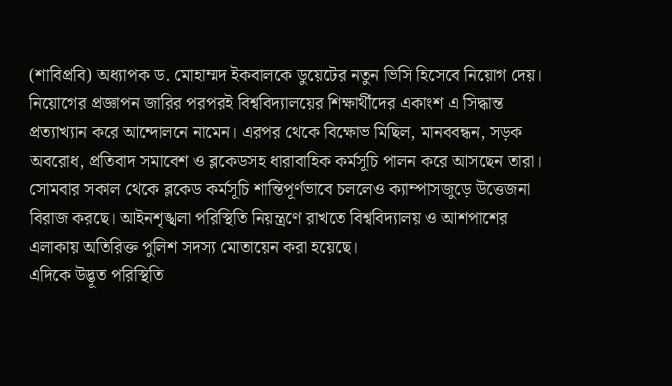(শাবিপ্রবি) অধ্যাপক ড. মোহাম্মদ ইকবালকে ডুয়েটের নতুন ভিসি হিসেবে নিয়োগ দেয়। নিয়োগের প্রজ্ঞাপন জারির পরপরই বিশ্ববিদ্যালয়ের শিক্ষার্থীদের একাংশ এ সিদ্ধান্ত প্রত্যাখ্যান করে আন্দোলনে নামেন। এরপর থেকে বিক্ষোভ মিছিল, মানববন্ধন, সড়ক অবরোধ, প্রতিবাদ সমাবেশ ও ব্লকেডসহ ধারাবাহিক কর্মসূচি পালন করে আসছেন তারা।
সোমবার সকাল থেকে ব্লকেড কর্মসূচি শান্তিপূর্ণভাবে চললেও ক্যাম্পাসজুড়ে উত্তেজনা বিরাজ করছে। আইনশৃঙ্খলা পরিস্থিতি নিয়ন্ত্রণে রাখতে বিশ্ববিদ্যালয় ও আশপাশের এলাকায় অতিরিক্ত পুলিশ সদস্য মোতায়েন করা হয়েছে।
এদিকে উদ্ভূত পরিস্থিতি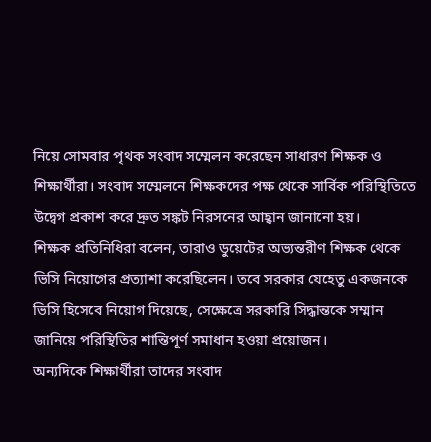নিয়ে সোমবার পৃথক সংবাদ সম্মেলন করেছেন সাধারণ শিক্ষক ও শিক্ষার্থীরা। সংবাদ সম্মেলনে শিক্ষকদের পক্ষ থেকে সার্বিক পরিস্থিতিতে উদ্বেগ প্রকাশ করে দ্রুত সঙ্কট নিরসনের আহ্বান জানানো হয়।
শিক্ষক প্রতিনিধিরা বলেন, তারাও ডুয়েটের অভ্যন্তরীণ শিক্ষক থেকে ভিসি নিয়োগের প্রত্যাশা করেছিলেন। তবে সরকার যেহেতু একজনকে ভিসি হিসেবে নিয়োগ দিয়েছে, সেক্ষেত্রে সরকারি সিদ্ধান্তকে সম্মান জানিয়ে পরিস্থিতির শান্তিপূর্ণ সমাধান হওয়া প্রয়োজন।
অন্যদিকে শিক্ষার্থীরা তাদের সংবাদ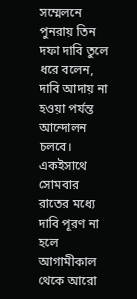সম্মেলনে পুনরায় তিন দফা দাবি তুলে ধরে বলেন, দাবি আদায় না হওয়া পর্যন্ত আন্দোলন চলবে। একইসাথে সোমবার রাতের মধ্যে দাবি পূরণ না হলে আগামীকাল থেকে আরো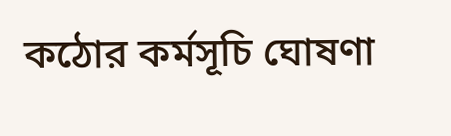কঠোর কর্মসূচি ঘোষণা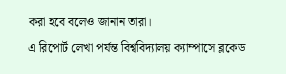করা হবে বলেও জানান তারা।
এ রিপোর্ট লেখা পর্যন্ত বিশ্ববিদ্যালয় ক্যাম্পাসে ব্লকেড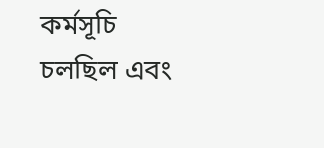কর্মসূচি চলছিল এবং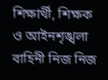শিক্ষার্থী, শিক্ষক ও আইনশৃঙ্খলা বাহিনী নিজ নিজ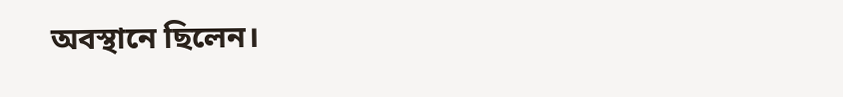অবস্থানে ছিলেন।